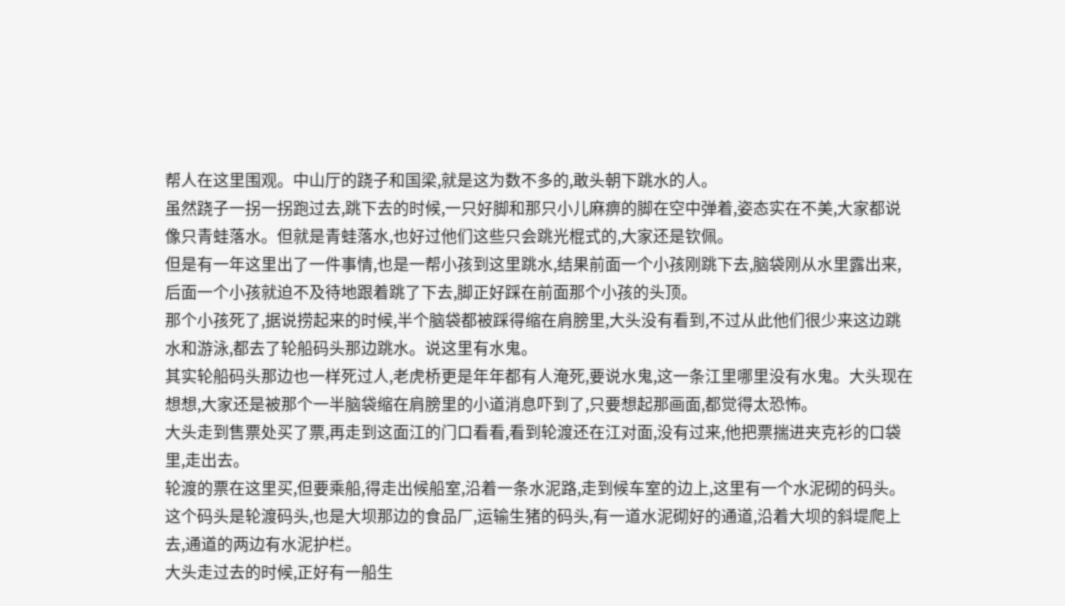帮人在这里围观。中山厅的跷子和国梁,就是这为数不多的,敢头朝下跳水的人。
虽然跷子一拐一拐跑过去,跳下去的时候,一只好脚和那只小儿麻痹的脚在空中弹着,姿态实在不美,大家都说像只青蛙落水。但就是青蛙落水,也好过他们这些只会跳光棍式的,大家还是钦佩。
但是有一年这里出了一件事情,也是一帮小孩到这里跳水,结果前面一个小孩刚跳下去,脑袋刚从水里露出来,后面一个小孩就迫不及待地跟着跳了下去,脚正好踩在前面那个小孩的头顶。
那个小孩死了,据说捞起来的时候,半个脑袋都被踩得缩在肩膀里,大头没有看到,不过从此他们很少来这边跳水和游泳,都去了轮船码头那边跳水。说这里有水鬼。
其实轮船码头那边也一样死过人,老虎桥更是年年都有人淹死,要说水鬼,这一条江里哪里没有水鬼。大头现在想想,大家还是被那个一半脑袋缩在肩膀里的小道消息吓到了,只要想起那画面,都觉得太恐怖。
大头走到售票处买了票,再走到这面江的门口看看,看到轮渡还在江对面,没有过来,他把票揣进夹克衫的口袋里,走出去。
轮渡的票在这里买,但要乘船,得走出候船室,沿着一条水泥路,走到候车室的边上,这里有一个水泥砌的码头。这个码头是轮渡码头,也是大坝那边的食品厂,运输生猪的码头,有一道水泥砌好的通道,沿着大坝的斜堤爬上去,通道的两边有水泥护栏。
大头走过去的时候,正好有一船生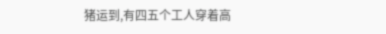猪运到,有四五个工人穿着高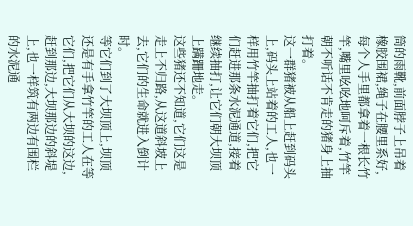筒的雨靴,前面脖子上吊着橡胶围裙,绳子在腰里系好,每个人手里都拿着一根长竹竿,嘴里吆吆地呵斥着,竹竿朝不听话不肯走的猪身上抽打着。
这一群猪被从船上赶到码头上,码头上站着的工人,也一样用竹竿抽打着它们,把它们赶进那条水泥通道,接着继续抽打,让它们朝大坝顶上蹒跚地走。
这些猪还不知道,它们这是走上不归路,从这道斜坡上去,它们的生命就进入倒计时。
等它们到了大坝顶上,坝顶还是有手拿竹竿的工人在等它们,把它们从大坝的这边,赶到那边,大坝那边的斜堤上,也一样筑有两边有围栏的水泥通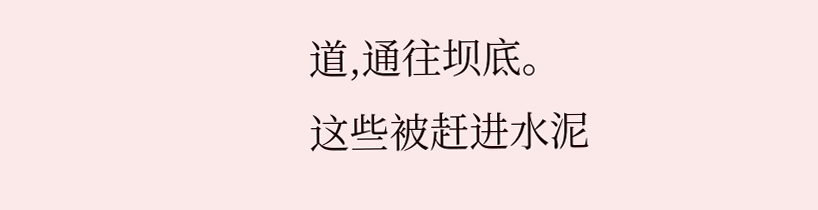道,通往坝底。
这些被赶进水泥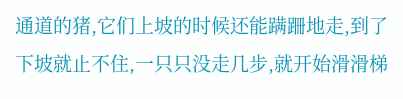通道的猪,它们上坡的时候还能蹒跚地走,到了下坡就止不住,一只只没走几步,就开始滑滑梯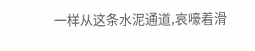一样从这条水泥通道,哀嚎着滑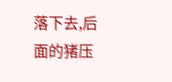落下去,后面的猪压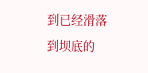到已经滑落到坝底的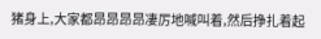猪身上,大家都昂昂昂昂凄厉地喊叫着,然后挣扎着起